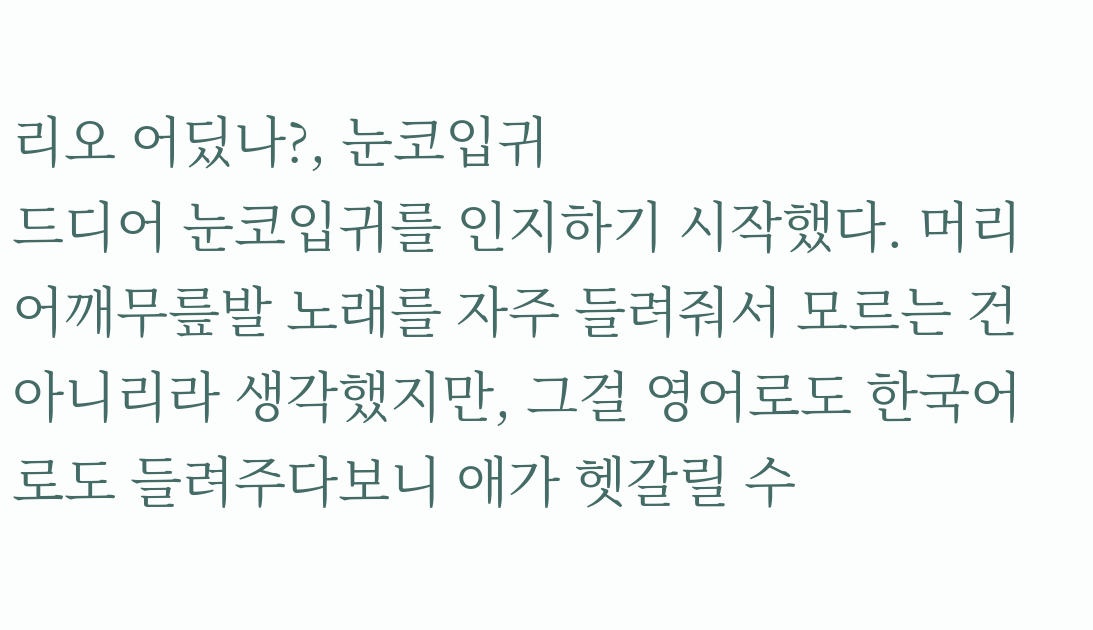리오 어딨나?, 눈코입귀
드디어 눈코입귀를 인지하기 시작했다. 머리어깨무릎발 노래를 자주 들려줘서 모르는 건 아니리라 생각했지만, 그걸 영어로도 한국어로도 들려주다보니 애가 헷갈릴 수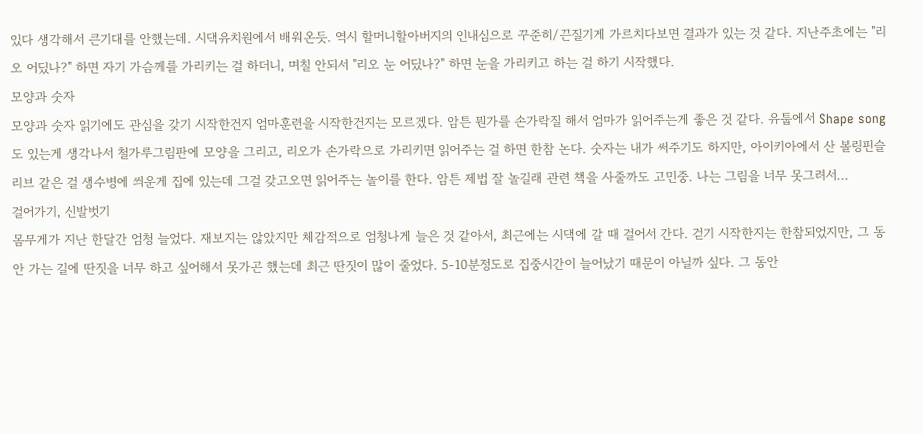있다 생각해서 큰기대를 안했는데. 시댁유치원에서 배워온듯. 역시 할머니할아버지의 인내심으로 꾸준히/끈질기게 가르치다보면 결과가 있는 것 같다. 지난주초에는 "리오 어딨나?" 하면 자기 가슴께를 가리키는 걸 하더니, 며칠 안되서 "리오 눈 어딨나?" 하면 눈을 가리키고 하는 걸 하기 시작했다.
모양과 숫자
모양과 숫자 읽기에도 관심을 갖기 시작한건지 엄마훈련을 시작한건지는 모르겠다. 암튼 뭔가를 손가락질 해서 엄마가 읽어주는게 좋은 것 같다. 유툽에서 Shape song도 있는게 생각나서 철가루그림판에 모양을 그리고, 리오가 손가락으로 가리키면 읽어주는 걸 하면 한참 논다. 숫자는 내가 써주기도 하지만, 아이키아에서 산 볼링핀슬리브 같은 걸 생수병에 씌운게 집에 있는데 그걸 갖고오면 읽어주는 놀이를 한다. 암튼 제법 잘 놀길래 관련 책을 사줄까도 고민중. 나는 그림을 너무 못그려서...
걸어가기, 신발벗기
몸무게가 지난 한달간 엄청 늘었다. 재보지는 않았지만 체감적으로 엄청나게 늘은 것 같아서, 최근에는 시댁에 갈 때 걸어서 간다. 걷기 시작한지는 한참되었지만, 그 동안 가는 길에 딴짓을 너무 하고 싶어해서 못가곤 했는데 최근 딴짓이 많이 줄었다. 5-10분정도로 집중시간이 늘어났기 때문이 아닐까 싶다. 그 동안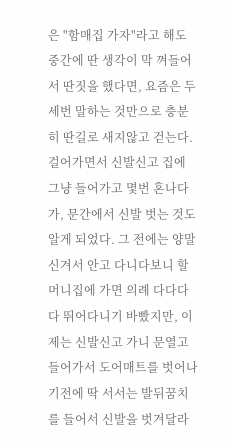은 "함매집 가자"라고 해도 중간에 딴 생각이 막 껴들어서 딴짓을 했다면, 요즘은 두세번 말하는 것만으로 충분히 딴길로 새지않고 걷는다. 걸어가면서 신발신고 집에 그냥 들어가고 몇번 혼나다가, 문간에서 신발 벗는 것도 알게 되었다. 그 전에는 양말신겨서 안고 다니다보니 할머니집에 가면 의례 다다다다 뛰어다니기 바빴지만, 이제는 신발신고 가니 문열고 들어가서 도어매트를 벗어나기전에 딱 서서는 발뒤꿈치를 들어서 신발을 벗겨달라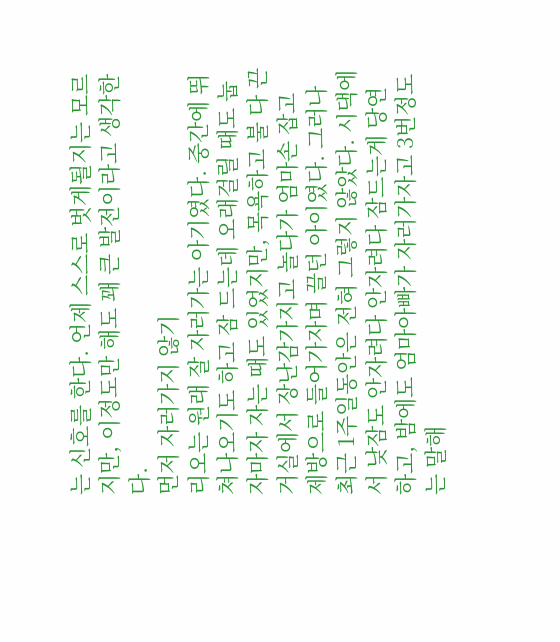는 신호를 한다. 언제 스스로 벗게될지는 모르지만, 이정도만 해도 꽤 큰 발전이라고 생각한다.
먼저 자러가지 않기
리오는 원래 잘 자러가는 아기였다. 중간에 뛰쳐나오기도 하고 잠 드는데 오래걸릴 때도 눕자마자 자는 때도 있었지만, 목욕하고 불 다 끈 거실에서 장난감가지고 놀다가 엄마손 잡고 제방으로 들어가자며 끌던 아이였다. 그러나 최근 1주일동안은 전혀 그렇지 않았다. 시댁에서 낮잠도 안자려다 안자려다 잠드는게 당연하고, 밤에도 엄마아빠가 자러가자고 3번정도는 말해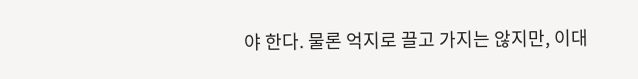야 한다. 물론 억지로 끌고 가지는 않지만, 이대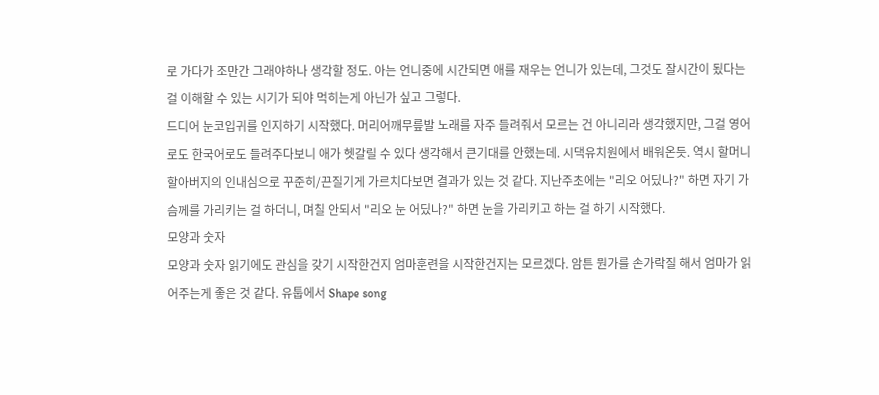로 가다가 조만간 그래야하나 생각할 정도. 아는 언니중에 시간되면 애를 재우는 언니가 있는데, 그것도 잘시간이 됬다는 걸 이해할 수 있는 시기가 되야 먹히는게 아닌가 싶고 그렇다.
드디어 눈코입귀를 인지하기 시작했다. 머리어깨무릎발 노래를 자주 들려줘서 모르는 건 아니리라 생각했지만, 그걸 영어로도 한국어로도 들려주다보니 애가 헷갈릴 수 있다 생각해서 큰기대를 안했는데. 시댁유치원에서 배워온듯. 역시 할머니할아버지의 인내심으로 꾸준히/끈질기게 가르치다보면 결과가 있는 것 같다. 지난주초에는 "리오 어딨나?" 하면 자기 가슴께를 가리키는 걸 하더니, 며칠 안되서 "리오 눈 어딨나?" 하면 눈을 가리키고 하는 걸 하기 시작했다.
모양과 숫자
모양과 숫자 읽기에도 관심을 갖기 시작한건지 엄마훈련을 시작한건지는 모르겠다. 암튼 뭔가를 손가락질 해서 엄마가 읽어주는게 좋은 것 같다. 유툽에서 Shape song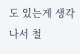도 있는게 생각나서 철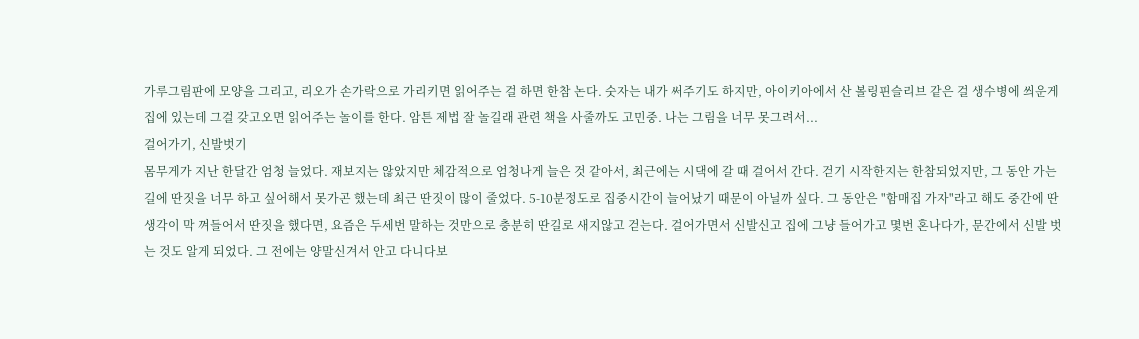가루그림판에 모양을 그리고, 리오가 손가락으로 가리키면 읽어주는 걸 하면 한참 논다. 숫자는 내가 써주기도 하지만, 아이키아에서 산 볼링핀슬리브 같은 걸 생수병에 씌운게 집에 있는데 그걸 갖고오면 읽어주는 놀이를 한다. 암튼 제법 잘 놀길래 관련 책을 사줄까도 고민중. 나는 그림을 너무 못그려서...
걸어가기, 신발벗기
몸무게가 지난 한달간 엄청 늘었다. 재보지는 않았지만 체감적으로 엄청나게 늘은 것 같아서, 최근에는 시댁에 갈 때 걸어서 간다. 걷기 시작한지는 한참되었지만, 그 동안 가는 길에 딴짓을 너무 하고 싶어해서 못가곤 했는데 최근 딴짓이 많이 줄었다. 5-10분정도로 집중시간이 늘어났기 때문이 아닐까 싶다. 그 동안은 "함매집 가자"라고 해도 중간에 딴 생각이 막 껴들어서 딴짓을 했다면, 요즘은 두세번 말하는 것만으로 충분히 딴길로 새지않고 걷는다. 걸어가면서 신발신고 집에 그냥 들어가고 몇번 혼나다가, 문간에서 신발 벗는 것도 알게 되었다. 그 전에는 양말신겨서 안고 다니다보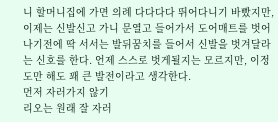니 할머니집에 가면 의례 다다다다 뛰어다니기 바빴지만, 이제는 신발신고 가니 문열고 들어가서 도어매트를 벗어나기전에 딱 서서는 발뒤꿈치를 들어서 신발을 벗겨달라는 신호를 한다. 언제 스스로 벗게될지는 모르지만, 이정도만 해도 꽤 큰 발전이라고 생각한다.
먼저 자러가지 않기
리오는 원래 잘 자러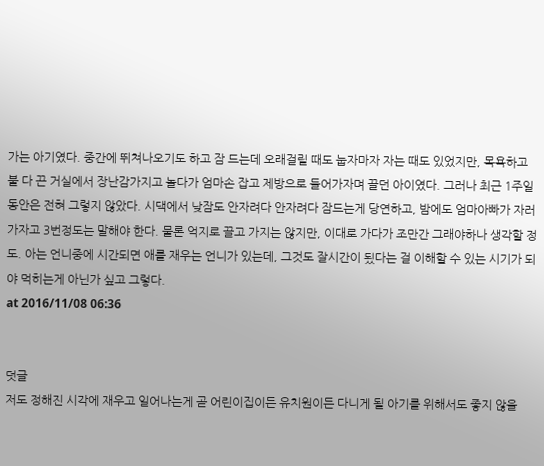가는 아기였다. 중간에 뛰쳐나오기도 하고 잠 드는데 오래걸릴 때도 눕자마자 자는 때도 있었지만, 목욕하고 불 다 끈 거실에서 장난감가지고 놀다가 엄마손 잡고 제방으로 들어가자며 끌던 아이였다. 그러나 최근 1주일동안은 전혀 그렇지 않았다. 시댁에서 낮잠도 안자려다 안자려다 잠드는게 당연하고, 밤에도 엄마아빠가 자러가자고 3번정도는 말해야 한다. 물론 억지로 끌고 가지는 않지만, 이대로 가다가 조만간 그래야하나 생각할 정도. 아는 언니중에 시간되면 애를 재우는 언니가 있는데, 그것도 잘시간이 됬다는 걸 이해할 수 있는 시기가 되야 먹히는게 아닌가 싶고 그렇다.
at 2016/11/08 06:36


덧글
저도 정해진 시각에 재우고 일어나는게 곧 어린이집이든 유치원이든 다니게 될 아기를 위해서도 좋지 않을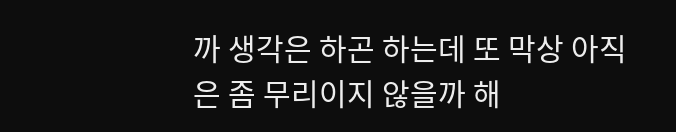까 생각은 하곤 하는데 또 막상 아직은 좀 무리이지 않을까 해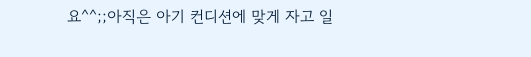요^^;;아직은 아기 컨디션에 맞게 자고 일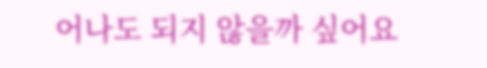어나도 되지 않을까 싶어요